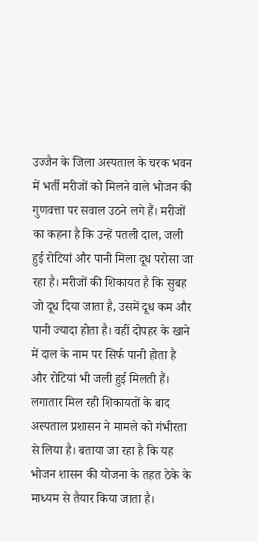उज्जैन के जिला अस्पताल के चरक भवन में भर्ती मरीजों को मिलने वाले भोजन की गुणवत्ता पर सवाल उठने लगे हैं। मरीजों का कहना है कि उन्हें पतली दाल, जली हुई रोटियां और पानी मिला दूध परोसा जा रहा है। मरीजों की शिकायत है कि सुबह जो दूध दिया जाता है, उसमें दूध कम और पानी ज्यादा होता है। वहीं दोपहर के खाने में दाल के नाम पर सिर्फ पानी होता है और रोटियां भी जली हुई मिलती हैं। लगातार मिल रही शिकायतों के बाद अस्पताल प्रशासन ने मामले को गंभीरता से लिया है। बताया जा रहा है कि यह भोजन शासन की योजना के तहत ठेके के माध्यम से तैयार किया जाता है।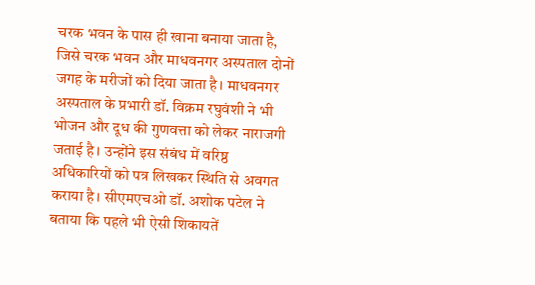चरक भवन के पास ही खाना बनाया जाता है, जिसे चरक भवन और माधवनगर अस्पताल दोनों जगह के मरीजों को दिया जाता है। माधवनगर अस्पताल के प्रभारी डॉ. विक्रम रघुवंशी ने भी भोजन और दूध की गुणवत्ता को लेकर नाराजगी जताई है। उन्होंने इस संबंध में वरिष्ठ अधिकारियों को पत्र लिखकर स्थिति से अवगत कराया है। सीएमएचओ डॉ. अशोक पटेल ने बताया कि पहले भी ऐसी शिकायतें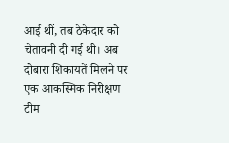आई थीं, तब ठेकेदार को चेतावनी दी गई थी। अब दोबारा शिकायतें मिलने पर एक आकस्मिक निरीक्षण टीम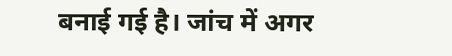बनाई गई है। जांच में अगर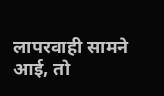लापरवाही सामने आई, तो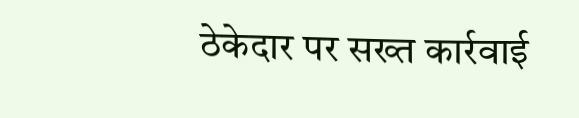ठेकेदार पर सख्त कार्रवाई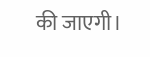की जाएगी।